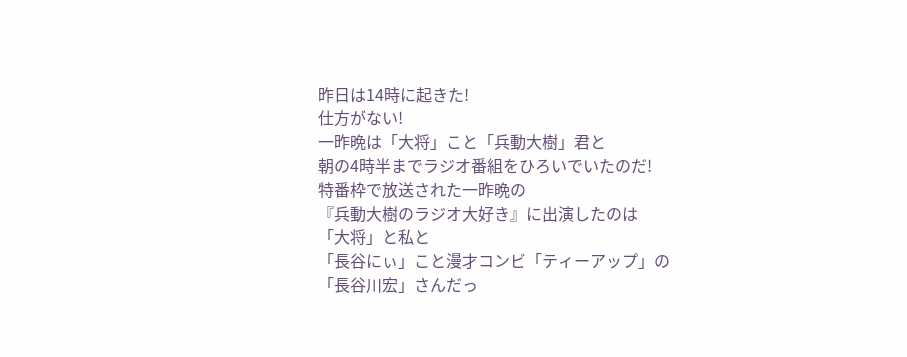昨日は14時に起きた!
仕方がない!
一昨晩は「大将」こと「兵動大樹」君と
朝の4時半までラジオ番組をひろいでいたのだ!
特番枠で放送された一昨晩の
『兵動大樹のラジオ大好き』に出演したのは
「大将」と私と
「長谷にぃ」こと漫才コンビ「ティーアップ」の
「長谷川宏」さんだっ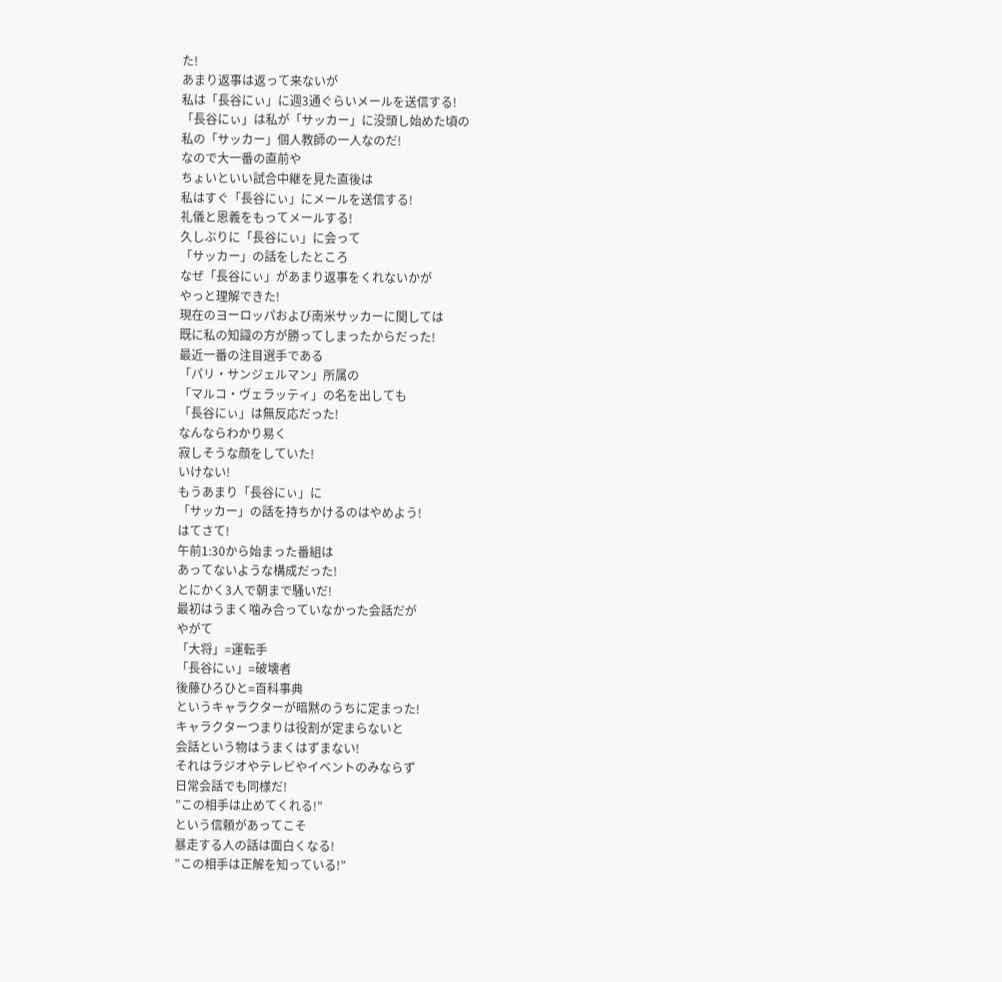た!
あまり返事は返って来ないが
私は「長谷にぃ」に週3通ぐらいメールを送信する!
「長谷にぃ」は私が「サッカー」に没頭し始めた頃の
私の「サッカー」個人教師の一人なのだ!
なので大一番の直前や
ちょいといい試合中継を見た直後は
私はすぐ「長谷にぃ」にメールを送信する!
礼儀と恩義をもってメールする!
久しぶりに「長谷にぃ」に会って
「サッカー」の話をしたところ
なぜ「長谷にぃ」があまり返事をくれないかが
やっと理解できた!
現在のヨーロッパおよび南米サッカーに関しては
既に私の知識の方が勝ってしまったからだった!
最近一番の注目選手である
「パリ・サンジェルマン」所属の
「マルコ・ヴェラッティ」の名を出しても
「長谷にぃ」は無反応だった!
なんならわかり易く
寂しそうな顔をしていた!
いけない!
もうあまり「長谷にぃ」に
「サッカー」の話を持ちかけるのはやめよう!
はてさて!
午前1:30から始まった番組は
あってないような構成だった!
とにかく3人で朝まで騒いだ!
最初はうまく噛み合っていなかった会話だが
やがて
「大将」=運転手
「長谷にぃ」=破壊者
後藤ひろひと=百科事典
というキャラクターが暗黙のうちに定まった!
キャラクターつまりは役割が定まらないと
会話という物はうまくはずまない!
それはラジオやテレビやイベントのみならず
日常会話でも同様だ!
”この相手は止めてくれる!”
という信頼があってこそ
暴走する人の話は面白くなる!
”この相手は正解を知っている!”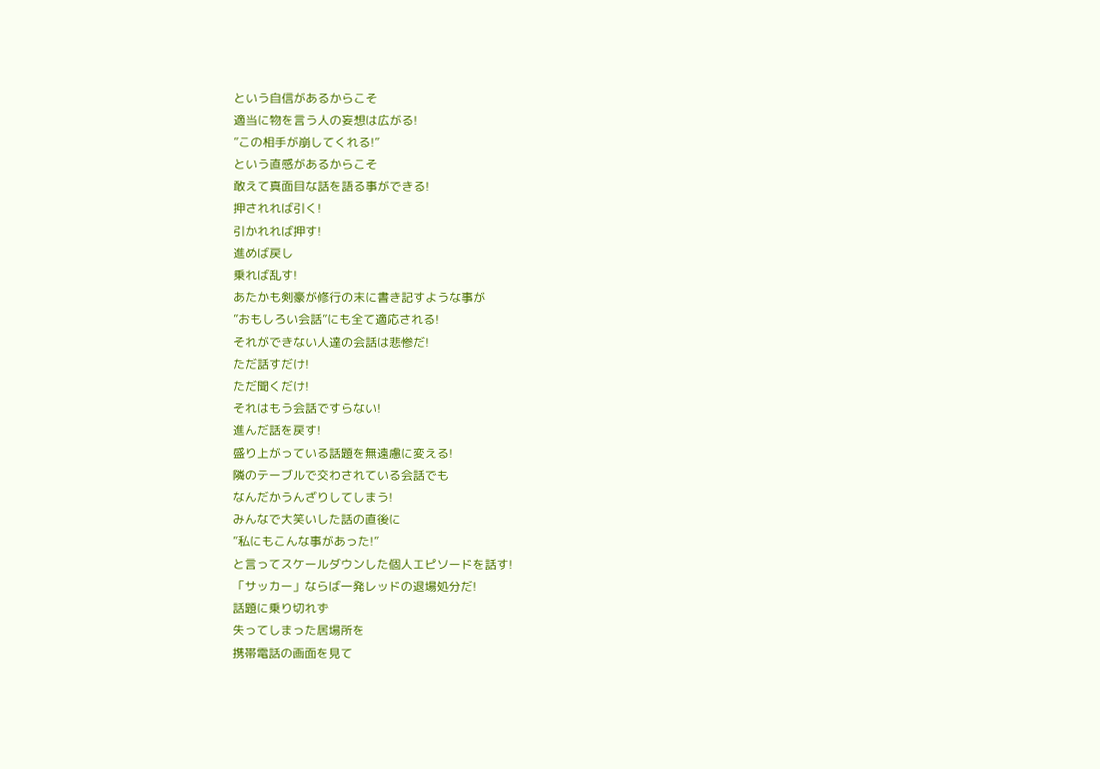という自信があるからこそ
適当に物を言う人の妄想は広がる!
”この相手が崩してくれる!”
という直感があるからこそ
敢えて真面目な話を語る事ができる!
押されれば引く!
引かれれば押す!
進めば戻し
乗れば乱す!
あたかも剣豪が修行の末に書き記すような事が
”おもしろい会話”にも全て適応される!
それができない人達の会話は悲惨だ!
ただ話すだけ!
ただ聞くだけ!
それはもう会話ですらない!
進んだ話を戻す!
盛り上がっている話題を無遠慮に変える!
隣のテーブルで交わされている会話でも
なんだかうんざりしてしまう!
みんなで大笑いした話の直後に
”私にもこんな事があった!”
と言ってスケールダウンした個人エピソードを話す!
「サッカー」ならば一発レッドの退場処分だ!
話題に乗り切れず
失ってしまった居場所を
携帯電話の画面を見て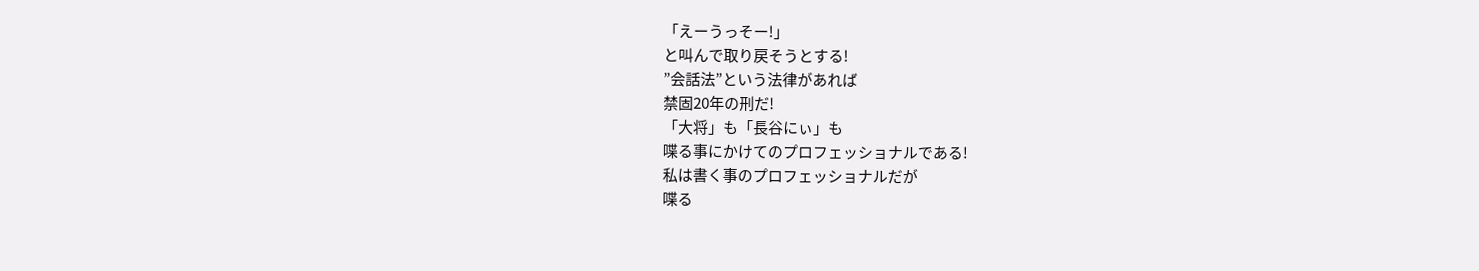「えーうっそー!」
と叫んで取り戻そうとする!
”会話法”という法律があれば
禁固20年の刑だ!
「大将」も「長谷にぃ」も
喋る事にかけてのプロフェッショナルである!
私は書く事のプロフェッショナルだが
喋る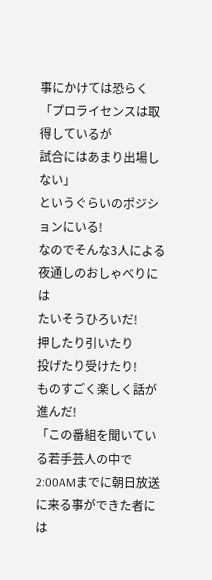事にかけては恐らく
「プロライセンスは取得しているが
試合にはあまり出場しない」
というぐらいのポジションにいる!
なのでそんな3人による
夜通しのおしゃべりには
たいそうひろいだ!
押したり引いたり
投げたり受けたり!
ものすごく楽しく話が進んだ!
「この番組を聞いている若手芸人の中で
2:00AMまでに朝日放送に来る事ができた者には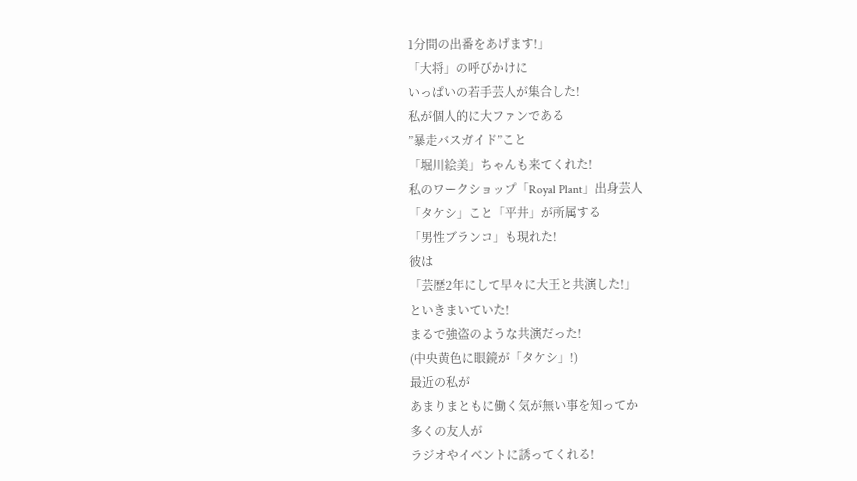1分間の出番をあげます!」
「大将」の呼びかけに
いっぱいの若手芸人が集合した!
私が個人的に大ファンである
”暴走バスガイド”こと
「堀川絵美」ちゃんも来てくれた!
私のワークショップ「Royal Plant」出身芸人
「タケシ」こと「平井」が所属する
「男性ブランコ」も現れた!
彼は
「芸歴2年にして早々に大王と共演した!」
といきまいていた!
まるで強盗のような共演だった!
(中央黄色に眼鏡が「タケシ」!)
最近の私が
あまりまともに働く気が無い事を知ってか
多くの友人が
ラジオやイベントに誘ってくれる!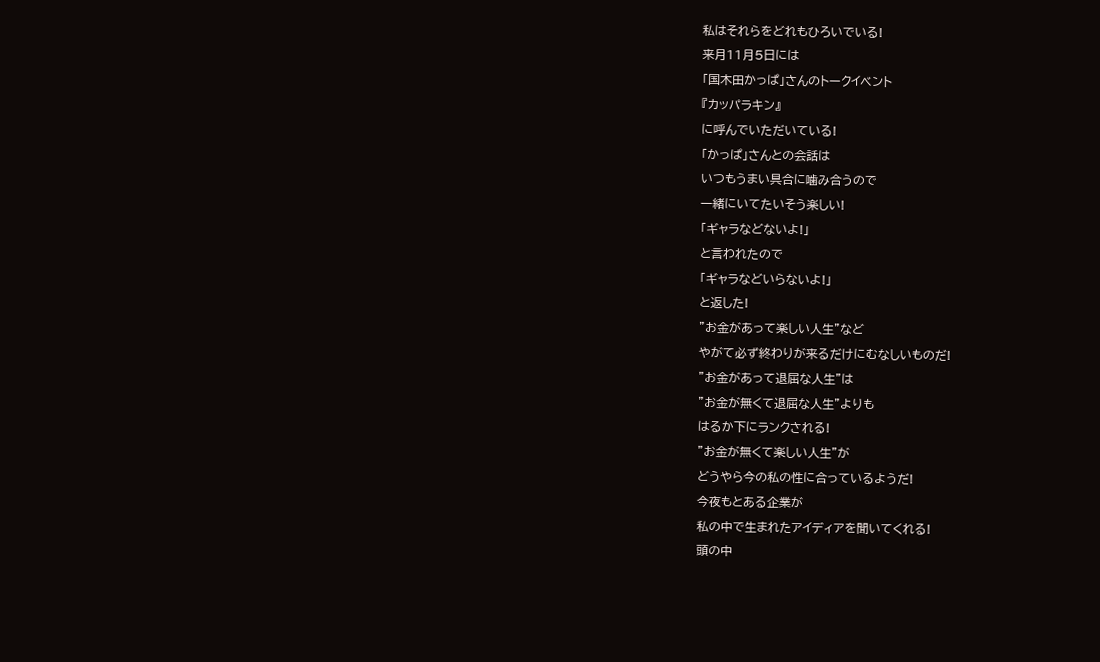私はそれらをどれもひろいでいる!
来月11月5日には
「国木田かっぱ」さんのトークイベント
『カッパラキン』
に呼んでいただいている!
「かっぱ」さんとの会話は
いつもうまい具合に噛み合うので
一緒にいてたいそう楽しい!
「ギャラなどないよ!」
と言われたので
「ギャラなどいらないよ!」
と返した!
”お金があって楽しい人生”など
やがて必ず終わりが来るだけにむなしいものだ!
”お金があって退屈な人生”は
”お金が無くて退屈な人生”よりも
はるか下にランクされる!
”お金が無くて楽しい人生”が
どうやら今の私の性に合っているようだ!
今夜もとある企業が
私の中で生まれたアイディアを聞いてくれる!
頭の中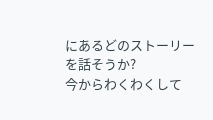にあるどのストーリーを話そうか?
今からわくわくして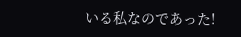いる私なのであった!